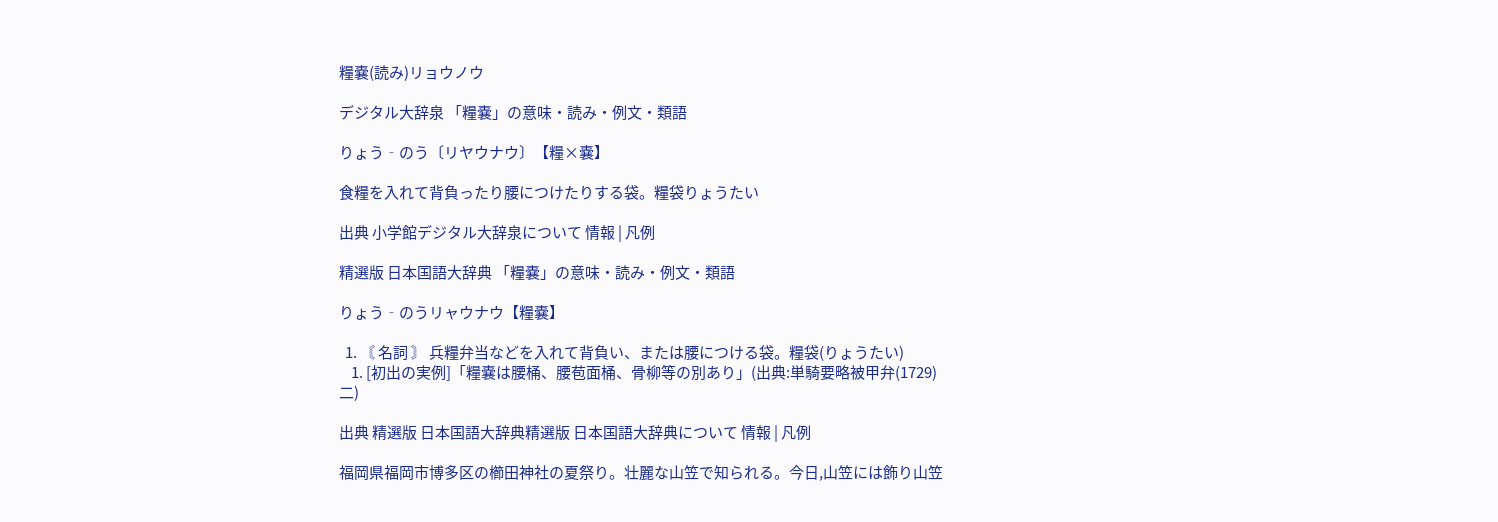糧嚢(読み)リョウノウ

デジタル大辞泉 「糧嚢」の意味・読み・例文・類語

りょう‐のう〔リヤウナウ〕【糧×嚢】

食糧を入れて背負ったり腰につけたりする袋。糧袋りょうたい

出典 小学館デジタル大辞泉について 情報 | 凡例

精選版 日本国語大辞典 「糧嚢」の意味・読み・例文・類語

りょう‐のうリャウナウ【糧嚢】

  1. 〘 名詞 〙 兵糧弁当などを入れて背負い、または腰につける袋。糧袋(りょうたい)
    1. [初出の実例]「糧嚢は腰桶、腰苞面桶、骨柳等の別あり」(出典:単騎要略被甲弁(1729)二)

出典 精選版 日本国語大辞典精選版 日本国語大辞典について 情報 | 凡例

福岡県福岡市博多区の櫛田神社の夏祭り。壮麗な山笠で知られる。今日,山笠には飾り山笠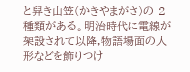と舁き山笠(かきやまがさ)の 2種類がある。明治時代に電線が架設されて以降,物語場面の人形などを飾りつけ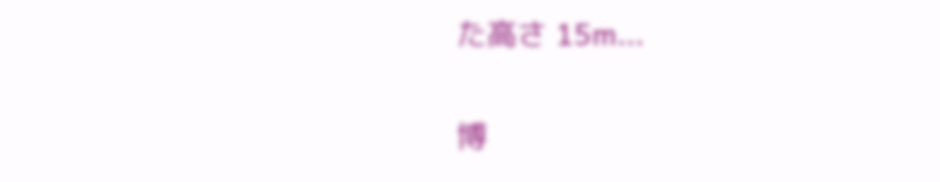た高さ 15m...

博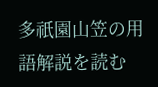多祇園山笠の用語解説を読む